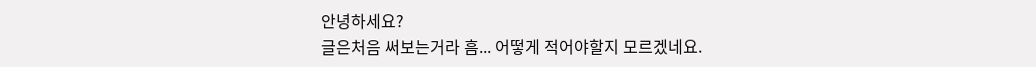안녕하세요?
글은처음 써보는거라 흠... 어떻게 적어야할지 모르겠네요.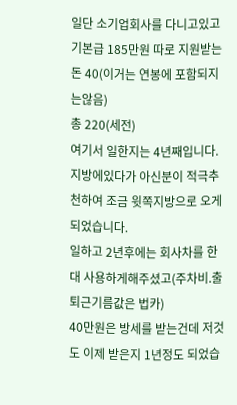일단 소기업회사를 다니고있고
기본급 185만원 따로 지원받는 돈 40(이거는 연봉에 포함되지는않음)
총 220(세전)
여기서 일한지는 4년째입니다.
지방에있다가 아신분이 적극추천하여 조금 윗쪽지방으로 오게되었습니다.
일하고 2년후에는 회사차를 한대 사용하게해주셨고(주차비.출퇴근기름값은 법카)
40만원은 방세를 받는건데 저것도 이제 받은지 1년정도 되었습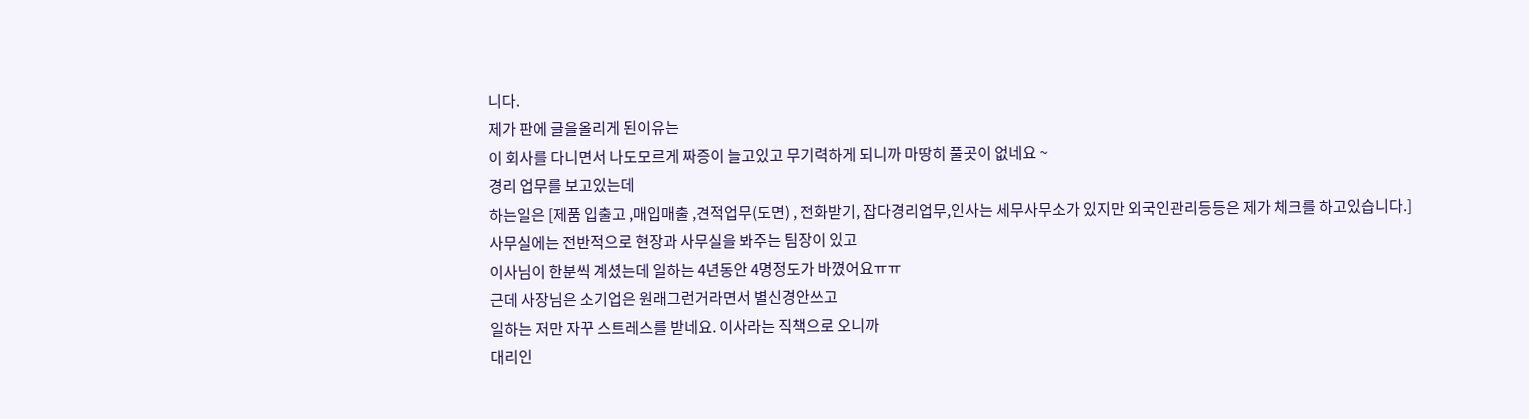니다.
제가 판에 글을올리게 된이유는
이 회사를 다니면서 나도모르게 짜증이 늘고있고 무기력하게 되니까 마땅히 풀곳이 없네요 ~
경리 업무를 보고있는데
하는일은 [제품 입출고 ,매입매출 ,견적업무(도면) , 전화받기, 잡다경리업무,인사는 세무사무소가 있지만 외국인관리등등은 제가 체크를 하고있습니다.]
사무실에는 전반적으로 현장과 사무실을 봐주는 팀장이 있고
이사님이 한분씩 계셨는데 일하는 4년동안 4명정도가 바꼈어요ㅠㅠ
근데 사장님은 소기업은 원래그런거라면서 별신경안쓰고
일하는 저만 자꾸 스트레스를 받네요. 이사라는 직책으로 오니까
대리인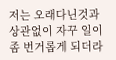저는 오래다닌것과 상관없이 자꾸 일이 좀 번거롭게 되더라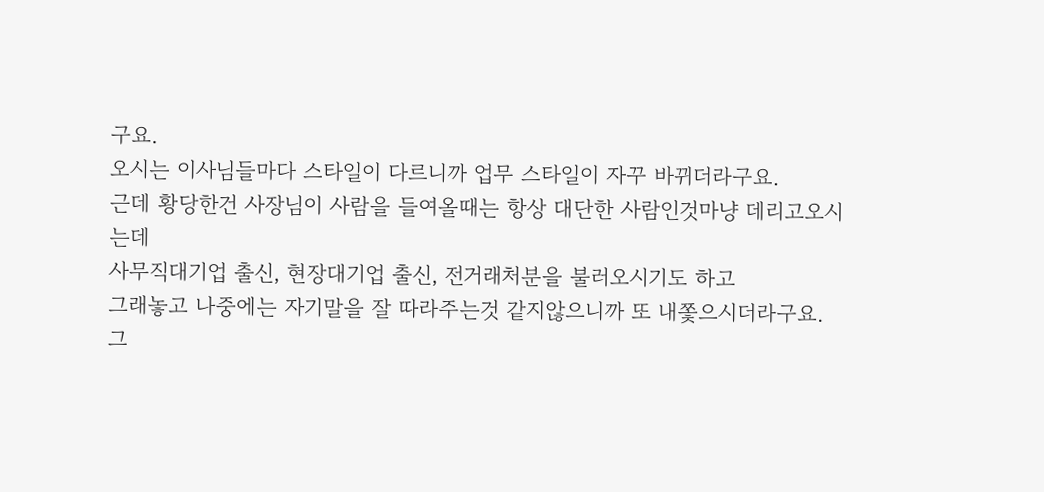구요.
오시는 이사님들마다 스타일이 다르니까 업무 스타일이 자꾸 바뀌더라구요.
근데 황당한건 사장님이 사람을 들여올때는 항상 대단한 사람인것마냥 데리고오시는데
사무직대기업 출신, 현장대기업 출신, 전거래처분을 불러오시기도 하고
그래놓고 나중에는 자기말을 잘 따라주는것 같지않으니까 또 내쫓으시더라구요.
그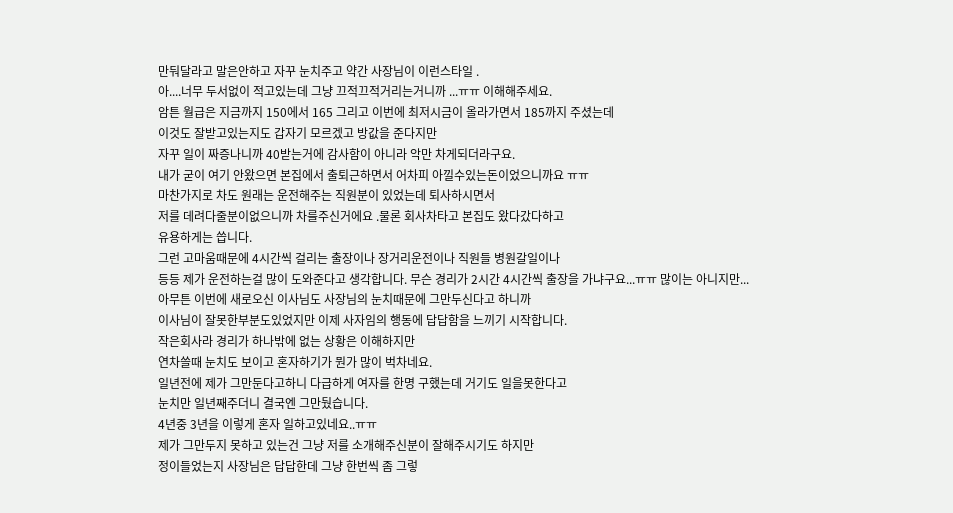만둬달라고 말은안하고 자꾸 눈치주고 약간 사장님이 이런스타일 .
아....너무 두서없이 적고있는데 그냥 끄적끄적거리는거니까 ...ㅠㅠ 이해해주세요.
암튼 월급은 지금까지 150에서 165 그리고 이번에 최저시금이 올라가면서 185까지 주셨는데
이것도 잘받고있는지도 갑자기 모르겠고 방값을 준다지만
자꾸 일이 짜증나니까 40받는거에 감사함이 아니라 악만 차게되더라구요.
내가 굳이 여기 안왔으면 본집에서 출퇴근하면서 어차피 아낄수있는돈이었으니까요 ㅠㅠ
마찬가지로 차도 원래는 운전해주는 직원분이 있었는데 퇴사하시면서
저를 데려다줄분이없으니까 차를주신거에요 .물론 회사차타고 본집도 왔다갔다하고
유용하게는 씁니다.
그런 고마움때문에 4시간씩 걸리는 출장이나 장거리운전이나 직원들 병원갈일이나
등등 제가 운전하는걸 많이 도와준다고 생각합니다. 무슨 경리가 2시간 4시간씩 출장을 가냐구요...ㅠㅠ 많이는 아니지만...
아무튼 이번에 새로오신 이사님도 사장님의 눈치때문에 그만두신다고 하니까
이사님이 잘못한부분도있었지만 이제 사자임의 행동에 답답함을 느끼기 시작합니다.
작은회사라 경리가 하나밖에 없는 상황은 이해하지만
연차쓸때 눈치도 보이고 혼자하기가 뭔가 많이 벅차네요.
일년전에 제가 그만둔다고하니 다급하게 여자를 한명 구했는데 거기도 일을못한다고
눈치만 일년째주더니 결국엔 그만뒀습니다.
4년중 3년을 이렇게 혼자 일하고있네요..ㅠㅠ
제가 그만두지 못하고 있는건 그냥 저를 소개해주신분이 잘해주시기도 하지만
정이들었는지 사장님은 답답한데 그냥 한번씩 좀 그렇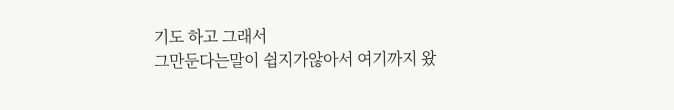기도 하고 그래서
그만둔다는말이 쉽지가않아서 여기까지 왔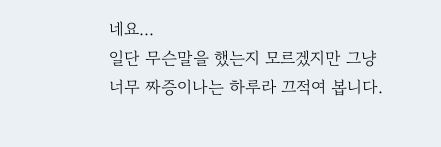네요...
일단 무슨말을 했는지 모르겠지만 그냥 너무 짜증이나는 하루라 끄적여 봅니다.